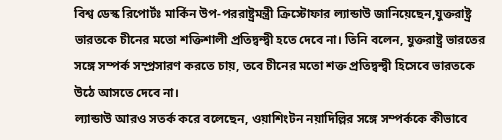বিশ্ব ডেস্ক রিপোর্টঃ মার্কিন উপ-পররাষ্ট্রমন্ত্রী ক্রিস্টোফার ল্যান্ডাউ জানিয়েছেন,যুক্তরাষ্ট্র ভারতকে চীনের মতো শক্তিশালী প্রতিদ্বন্দ্বী হতে দেবে না। তিনি বলেন, যুক্তরাষ্ট্র ভারতের সঙ্গে সম্পর্ক সম্প্রসারণ করতে চায়, তবে চীনের মতো শক্ত প্রতিদ্বন্দ্বী হিসেবে ভারতকে উঠে আসতে দেবে না।
ল্যান্ডাউ আরও সতর্ক করে বলেছেন, ওয়াশিংটন নয়াদিল্লির সঙ্গে সম্পর্ককে কীভাবে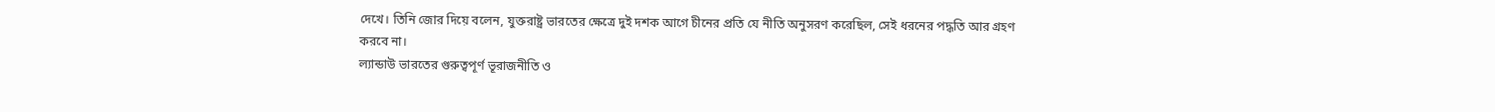দেখে। তিনি জোর দিয়ে বলেন, যুক্তরাষ্ট্র ভারতের ক্ষেত্রে দুই দশক আগে চীনের প্রতি যে নীতি অনুসরণ করেছিল, সেই ধরনের পদ্ধতি আর গ্রহণ করবে না।
ল্যান্ডাউ ভারতের গুরুত্বপূর্ণ ভূরাজনীতি ও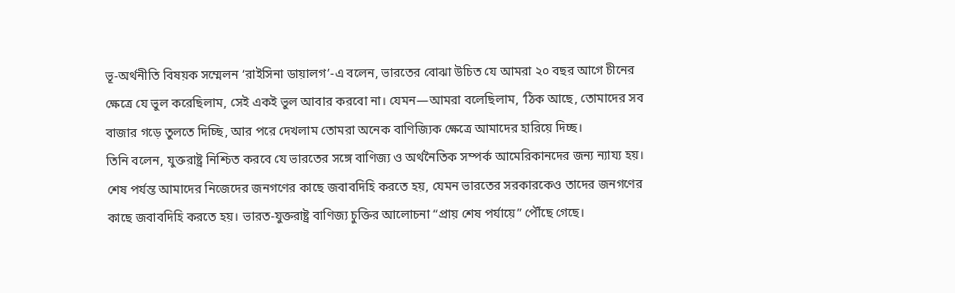ভূ-অর্থনীতি বিষয়ক সম্মেলন ‘রাইসিনা ডায়ালগ’-এ বলেন, ভারতের বোঝা উচিত যে আমরা ২০ বছর আগে চীনের ক্ষেত্রে যে ভুল করেছিলাম, সেই একই ভুল আবার করবো না। যেমন—আমরা বলেছিলাম, ‘ঠিক আছে, তোমাদের সব বাজার গড়ে তুলতে দিচ্ছি, আর পরে দেখলাম তোমরা অনেক বাণিজ্যিক ক্ষেত্রে আমাদের হারিয়ে দিচ্ছ।
তিনি বলেন, যুক্তরাষ্ট্র নিশ্চিত করবে যে ভারতের সঙ্গে বাণিজ্য ও অর্থনৈতিক সম্পর্ক আমেরিকানদের জন্য ন্যায্য হয়। শেষ পর্যন্ত আমাদের নিজেদের জনগণের কাছে জবাবদিহি করতে হয়, যেমন ভারতের সরকারকেও তাদের জনগণের কাছে জবাবদিহি করতে হয়। ভারত-যুক্তরাষ্ট্র বাণিজ্য চুক্তির আলোচনা “প্রায় শেষ পর্যায়ে” পৌঁছে গেছে।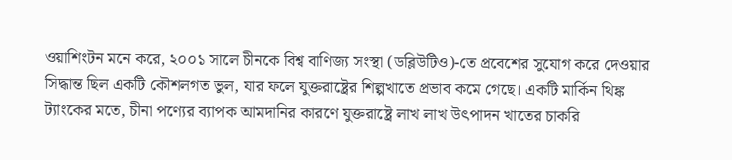ওয়াশিংটন মনে করে, ২০০১ সালে চীনকে বিশ্ব বাণিজ্য সংস্থা (ডব্লিউটিও)-তে প্রবেশের সুযোগ করে দেওয়ার সিদ্ধান্ত ছিল একটি কৌশলগত ভুল, যার ফলে যুক্তরাষ্ট্রের শিল্পখাতে প্রভাব কমে গেছে। একটি মার্কিন থিঙ্ক ট্যাংকের মতে, চীনা পণ্যের ব্যাপক আমদানির কারণে যুক্তরাষ্ট্রে লাখ লাখ উৎপাদন খাতের চাকরি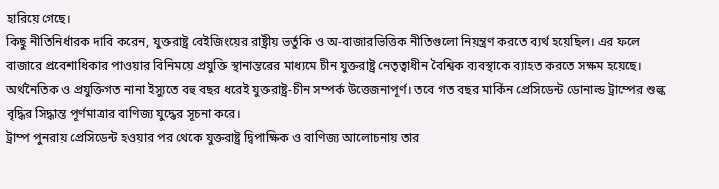হারিয়ে গেছে।
কিছু নীতিনির্ধারক দাবি করেন, যুক্তরাষ্ট্র বেইজিংয়ের রাষ্ট্রীয় ভর্তুকি ও অ-বাজারভিত্তিক নীতিগুলো নিয়ন্ত্রণ করতে ব্যর্থ হয়েছিল। এর ফলে বাজারে প্রবেশাধিকার পাওয়ার বিনিময়ে প্রযুক্তি স্থানান্তরের মাধ্যমে চীন যুক্তরাষ্ট্র নেতৃত্বাধীন বৈশ্বিক ব্যবস্থাকে ব্যাহত করতে সক্ষম হয়েছে।
অর্থনৈতিক ও প্রযুক্তিগত নানা ইস্যুতে বহু বছর ধরেই যুক্তরাষ্ট্র-চীন সম্পর্ক উত্তেজনাপূর্ণ। তবে গত বছর মার্কিন প্রেসিডেন্ট ডোনাল্ড ট্রাম্পের শুল্ক বৃদ্ধির সিদ্ধান্ত পূর্ণমাত্রার বাণিজ্য যুদ্ধের সূচনা করে।
ট্রাম্প পুনরায় প্রেসিডেন্ট হওয়ার পর থেকে যুক্তরাষ্ট্র দ্বিপাক্ষিক ও বাণিজ্য আলোচনায় তার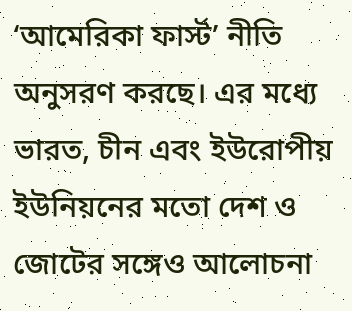‘আমেরিকা ফার্স্ট’ নীতি অনুসরণ করছে। এর মধ্যে ভারত, চীন এবং ইউরোপীয় ইউনিয়নের মতো দেশ ও জোটের সঙ্গেও আলোচনা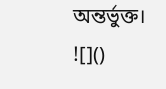অন্তর্ভুক্ত।
![]()